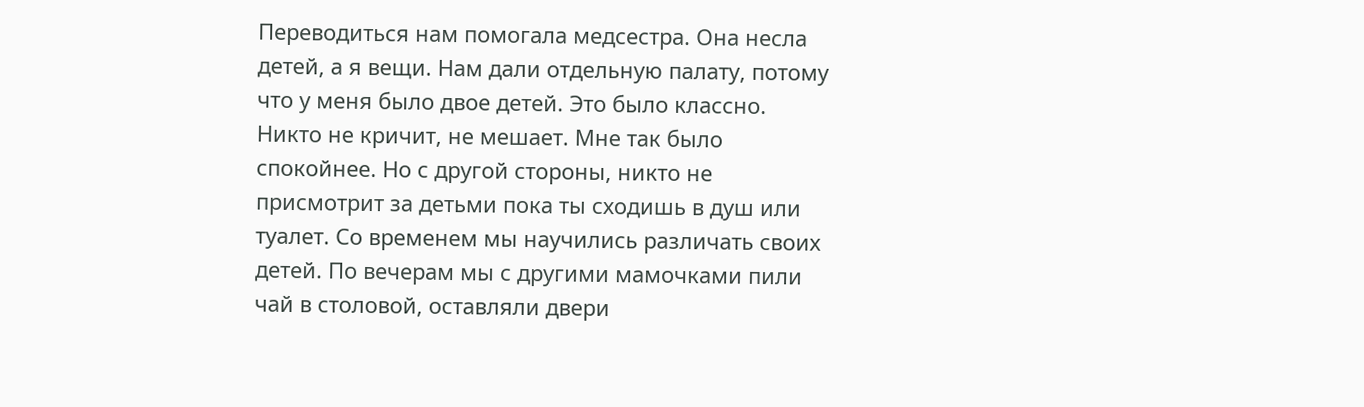Переводиться нам помогала медсестра. Она несла детей, а я вещи. Нам дали отдельную палату, потому что у меня было двое детей. Это было классно. Никто не кричит, не мешает. Мне так было спокойнее. Но с другой стороны, никто не присмотрит за детьми пока ты сходишь в душ или туалет. Со временем мы научились различать своих детей. По вечерам мы с другими мамочками пили чай в столовой, оставляли двери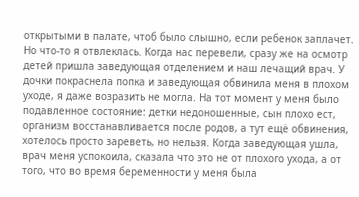открытыми в палате, чтоб было слышно, если ребенок заплачет. Но что-то я отвлеклась. Когда нас перевели, сразу же на осмотр детей пришла заведующая отделением и наш лечащий врач. У дочки покраснела попка и заведующая обвинила меня в плохом уходе, я даже возразить не могла. На тот момент у меня было подавленное состояние: детки недоношенные, сын плохо ест, организм восстанавливается после родов, а тут ещё обвинения, хотелось просто зареветь, но нельзя. Когда заведующая ушла, врач меня успокоила, сказала что это не от плохого ухода, а от того, что во время беременности у меня была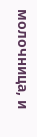молочница, и